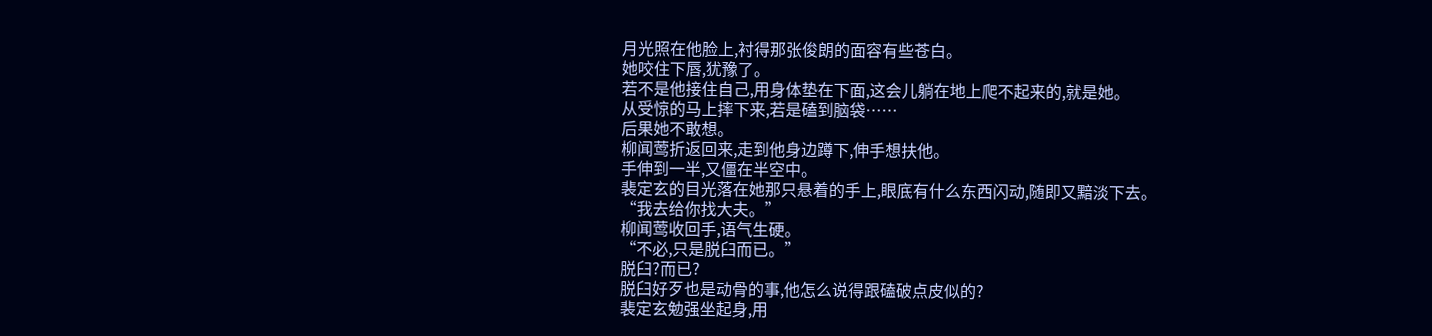月光照在他脸上,衬得那张俊朗的面容有些苍白。
她咬住下唇,犹豫了。
若不是他接住自己,用身体垫在下面,这会儿躺在地上爬不起来的,就是她。
从受惊的马上摔下来,若是磕到脑袋……
后果她不敢想。
柳闻莺折返回来,走到他身边蹲下,伸手想扶他。
手伸到一半,又僵在半空中。
裴定玄的目光落在她那只悬着的手上,眼底有什么东西闪动,随即又黯淡下去。
“我去给你找大夫。”
柳闻莺收回手,语气生硬。
“不必,只是脱臼而已。”
脱臼?而已?
脱臼好歹也是动骨的事,他怎么说得跟磕破点皮似的?
裴定玄勉强坐起身,用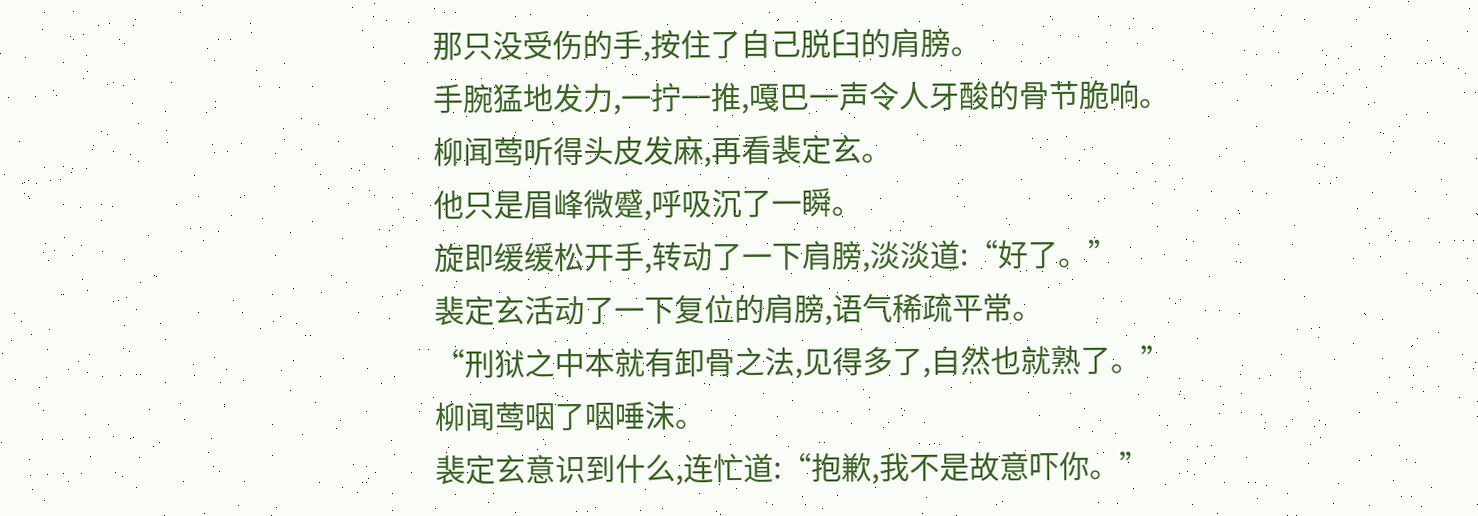那只没受伤的手,按住了自己脱臼的肩膀。
手腕猛地发力,一拧一推,嘎巴一声令人牙酸的骨节脆响。
柳闻莺听得头皮发麻,再看裴定玄。
他只是眉峰微蹙,呼吸沉了一瞬。
旋即缓缓松开手,转动了一下肩膀,淡淡道:“好了。”
裴定玄活动了一下复位的肩膀,语气稀疏平常。
“刑狱之中本就有卸骨之法,见得多了,自然也就熟了。”
柳闻莺咽了咽唾沫。
裴定玄意识到什么,连忙道:“抱歉,我不是故意吓你。”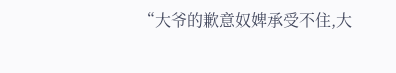“大爷的歉意奴婢承受不住,大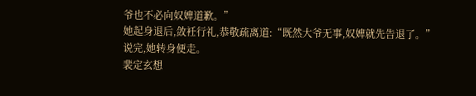爷也不必向奴婢道歉。”
她起身退后,敛衽行礼,恭敬疏离道:“既然大爷无事,奴婢就先告退了。”
说完,她转身便走。
裴定玄想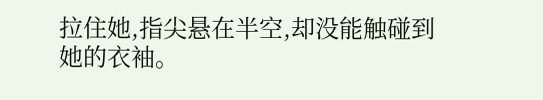拉住她,指尖悬在半空,却没能触碰到她的衣袖。